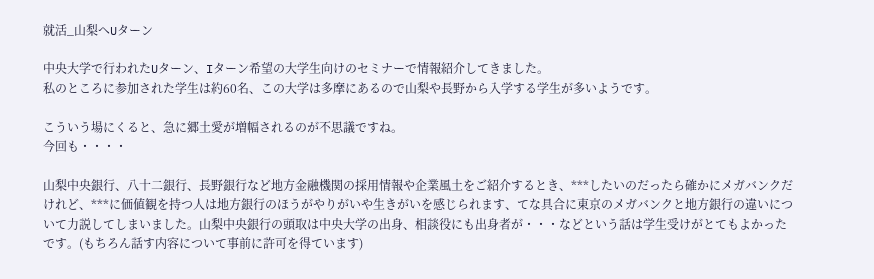就活_山梨へUターン

中央大学で行われたUターン、Iターン希望の大学生向けのセミナーで情報紹介してきました。
私のところに参加された学生は約60名、この大学は多摩にあるので山梨や長野から入学する学生が多いようです。

こういう場にくると、急に郷土愛が増幅されるのが不思議ですね。
今回も・・・・

山梨中央銀行、八十二銀行、長野銀行など地方金融機関の採用情報や企業風土をご紹介するとき、***したいのだったら確かにメガバンクだけれど、***に価値観を持つ人は地方銀行のほうがやりがいや生きがいを感じられます、てな具合に東京のメガバンクと地方銀行の違いについて力説してしまいました。山梨中央銀行の頭取は中央大学の出身、相談役にも出身者が・・・などという話は学生受けがとてもよかったです。(もちろん話す内容について事前に許可を得ています)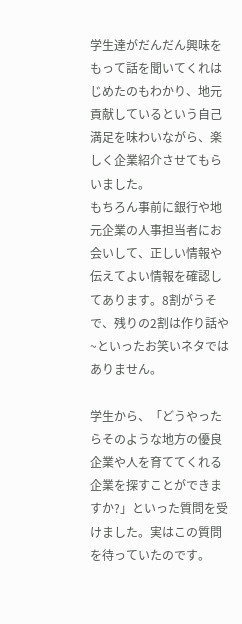学生達がだんだん興味をもって話を聞いてくれはじめたのもわかり、地元貢献しているという自己満足を味わいながら、楽しく企業紹介させてもらいました。
もちろん事前に銀行や地元企業の人事担当者にお会いして、正しい情報や伝えてよい情報を確認してあります。8割がうそで、残りの2割は作り話や~といったお笑いネタではありません。

学生から、「どうやったらそのような地方の優良企業や人を育ててくれる企業を探すことができますか?」といった質問を受けました。実はこの質問を待っていたのです。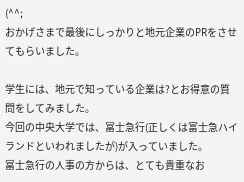(^^;
おかげさまで最後にしっかりと地元企業のPRをさせてもらいました。

学生には、地元で知っている企業は?とお得意の質問をしてみました。
今回の中央大学では、冨士急行(正しくは富士急ハイランドといわれましたが)が入っていました。
冨士急行の人事の方からは、とても貴重なお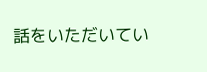話をいただいてい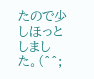たので少しほっとしました。(^^;